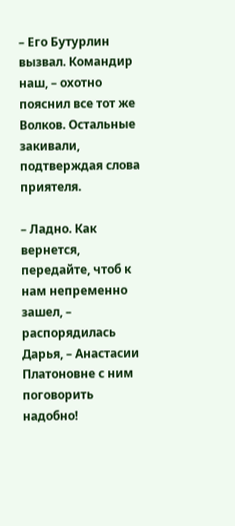– Его Бутурлин вызвал. Командир наш, – охотно пояснил все тот же Волков. Остальные закивали, подтверждая слова приятеля.

– Ладно. Как вернется, передайте, чтоб к нам непременно зашел, – распорядилась Дарья, – Анастасии Платоновне с ним поговорить надобно!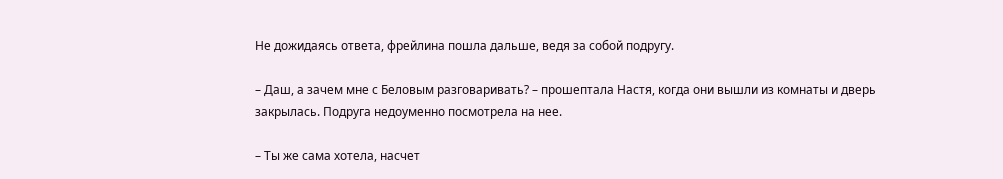Не дожидаясь ответа, фрейлина пошла дальше, ведя за собой подругу.

– Даш, а зачем мне с Беловым разговаривать? – прошептала Настя, когда они вышли из комнаты и дверь закрылась. Подруга недоуменно посмотрела на нее.

– Ты же сама хотела, насчет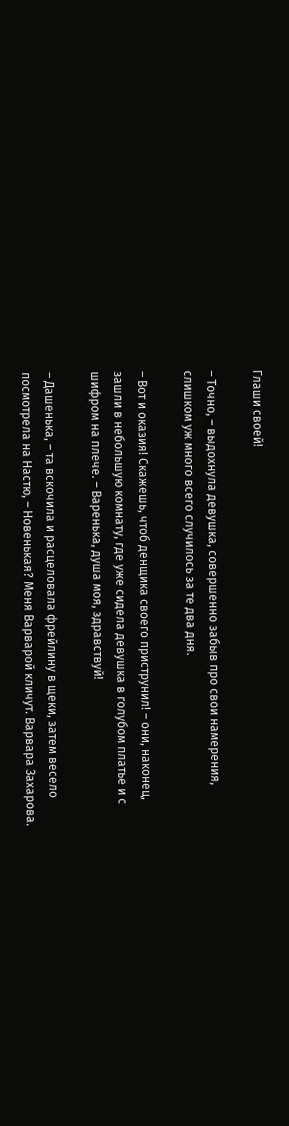Глаши своей!

– Точно, – выдохнула девушка, совершенно забыв про свои намерения, слишком уж много всего случилось за те два дня.

– Вот и оказия! Скажешь, чтоб денщика своего приструнил! – они, наконец, зашли в небольшую комнату, где уже сидела девушка в голубом платье и с шифром на плече. – Варенька, душа моя, здравствуй!

– Дашенька, – та вскочила и расцеловала фрейлину в щеки, затем весело посмотрела на Настю, – Новенькая? Меня Варварой кличут. Варвара Захарова.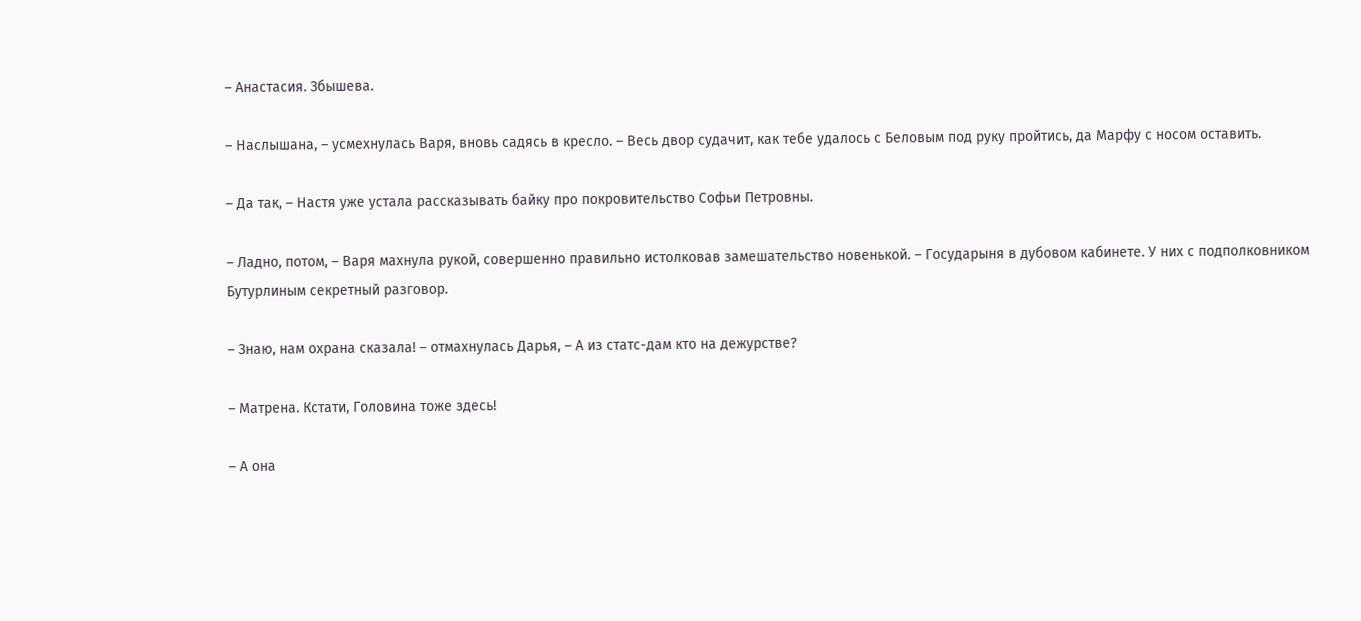– Анастасия. Збышева.

– Наслышана, – усмехнулась Варя, вновь садясь в кресло. – Весь двор судачит, как тебе удалось с Беловым под руку пройтись, да Марфу с носом оставить.

– Да так, – Настя уже устала рассказывать байку про покровительство Софьи Петровны.

– Ладно, потом, – Варя махнула рукой, совершенно правильно истолковав замешательство новенькой. – Государыня в дубовом кабинете. У них с подполковником Бутурлиным секретный разговор.

– Знаю, нам охрана сказала! – отмахнулась Дарья, – А из статс-дам кто на дежурстве?

– Матрена. Кстати, Головина тоже здесь!

– А она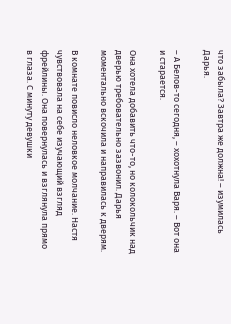что забыла? Завтра же должна! – изумилась Дарья.

– А Белов-то сегодня, – хохотнула Варя. – Вот она и старается.

Она хотела добавить что-то, но колокольчик над дверью требовательно зазвонил. Дарья моментально вскочила и направилась к дверям.

В комнате повисло неловкое молчание. Настя чувствовала на себе изучающий взгляд фрейлины. Она повернулась и взглянула прямо в глаза. С минуту девушки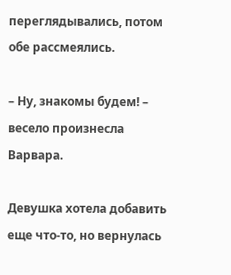переглядывались, потом обе рассмеялись.

– Ну, знакомы будем! – весело произнесла Варвара.

Девушка хотела добавить еще что-то, но вернулась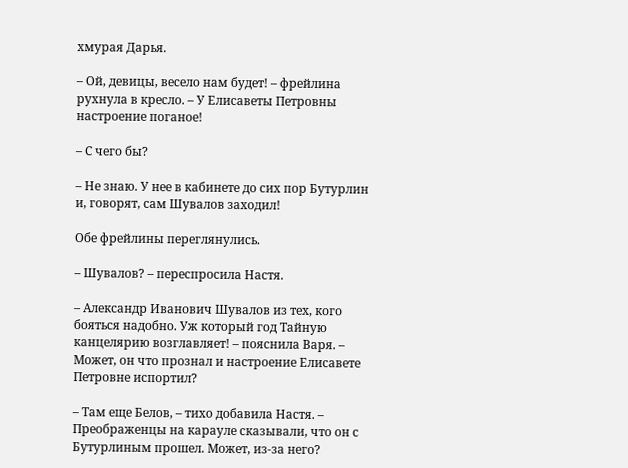хмурая Дарья.

– Ой, девицы, весело нам будет! – фрейлина рухнула в кресло. – У Елисаветы Петровны настроение поганое!

– С чего бы?

– Не знаю. У нее в кабинете до сих пор Бутурлин и, говорят, сам Шувалов заходил!

Обе фрейлины переглянулись.

– Шувалов? – переспросила Настя.

– Александр Иванович Шувалов из тех, кого бояться надобно. Уж который год Тайную канцелярию возглавляет! – пояснила Варя. – Может, он что прознал и настроение Елисавете Петровне испортил?

– Там еще Белов, – тихо добавила Настя. – Преображенцы на карауле сказывали, что он с Бутурлиным прошел. Может, из-за него?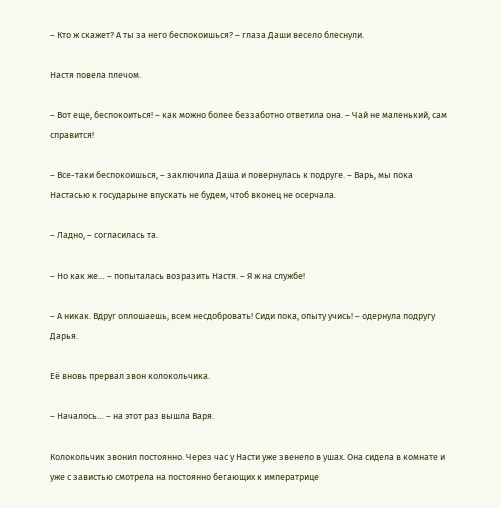– Кто ж скажет? А ты за него беспокоишься? – глаза Даши весело блеснули.

Настя повела плечом.

– Вот еще, беспокоиться! – как можно более беззаботно ответила она. – Чай не маленький, сам справится!

– Все-таки беспокоишься, – заключила Даша и повернулась к подруге. – Варь, мы пока Настасью к государыне впускать не будем, чтоб вконец не осерчала.

– Ладно, – согласилась та.

– Но как же… – попыталась возразить Настя. – Я ж на службе!

– А никак. Вдруг оплошаешь, всем несдобровать! Сиди пока, опыту учись! – одернула подругу Дарья.

Её вновь прервал звон колокольчика.

– Началось… – на этот раз вышла Варя.

Колокольчик звонил постоянно. Через час у Насти уже звенело в ушах. Она сидела в комнате и уже с завистью смотрела на постоянно бегающих к императрице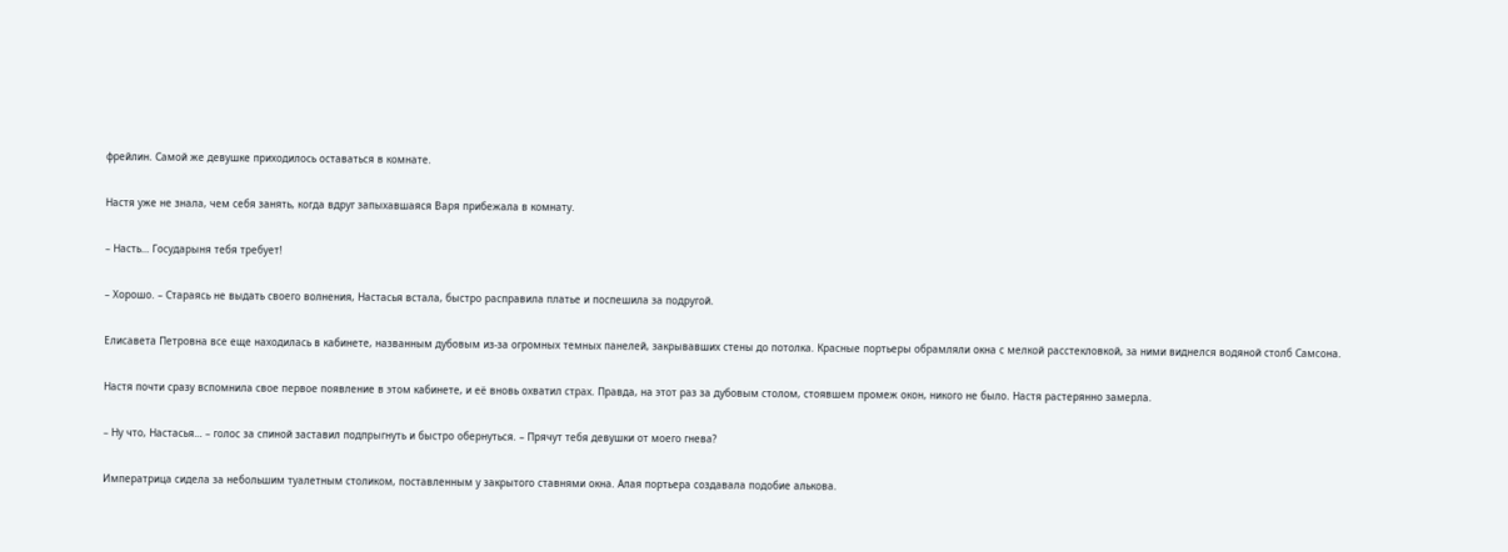фрейлин. Самой же девушке приходилось оставаться в комнате.

Настя уже не знала, чем себя занять, когда вдруг запыхавшаяся Варя прибежала в комнату.

– Насть… Государыня тебя требует!

– Хорошо. – Стараясь не выдать своего волнения, Настасья встала, быстро расправила платье и поспешила за подругой.

Елисавета Петровна все еще находилась в кабинете, названным дубовым из-за огромных темных панелей, закрывавших стены до потолка. Красные портьеры обрамляли окна с мелкой расстекловкой, за ними виднелся водяной столб Самсона.

Настя почти сразу вспомнила свое первое появление в этом кабинете, и её вновь охватил страх. Правда, на этот раз за дубовым столом, стоявшем промеж окон, никого не было. Настя растерянно замерла.

– Ну что, Настасья… – голос за спиной заставил подпрыгнуть и быстро обернуться. – Прячут тебя девушки от моего гнева?

Императрица сидела за небольшим туалетным столиком, поставленным у закрытого ставнями окна. Алая портьера создавала подобие алькова.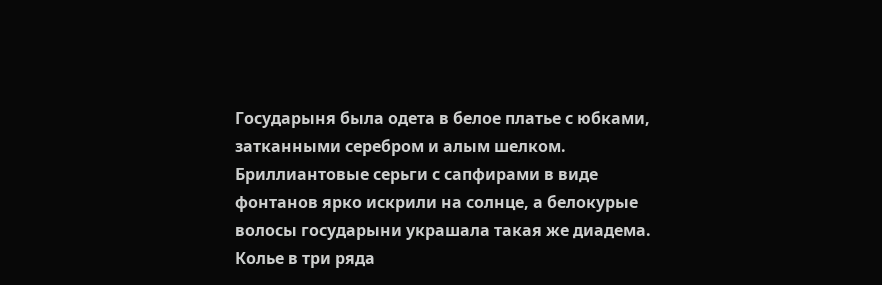Государыня была одета в белое платье с юбками, затканными серебром и алым шелком. Бриллиантовые серьги с сапфирами в виде фонтанов ярко искрили на солнце, а белокурые волосы государыни украшала такая же диадема. Колье в три ряда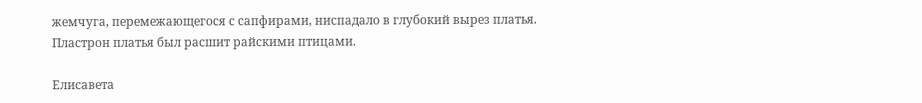жемчуга, перемежающегося с сапфирами, ниспадало в глубокий вырез платья. Пластрон платья был расшит райскими птицами.

Елисавета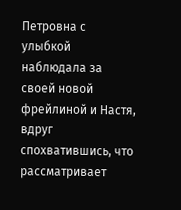Петровна с улыбкой наблюдала за своей новой фрейлиной и Настя, вдруг спохватившись, что рассматривает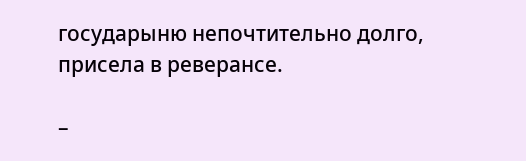государыню непочтительно долго, присела в реверансе.

–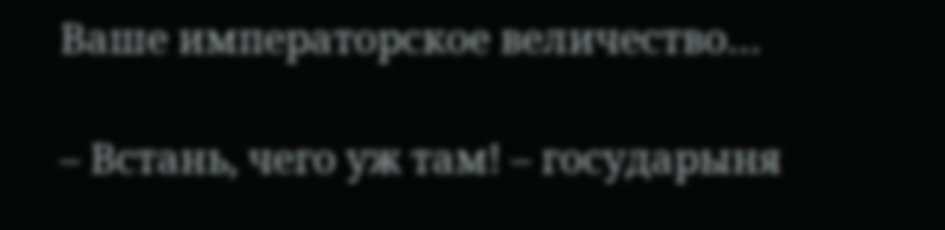Ваше императорское величество…

– Встань, чего уж там! – государыня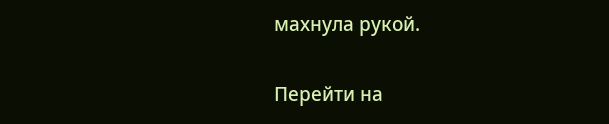махнула рукой.

Перейти на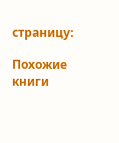страницу:

Похожие книги